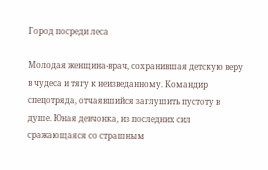Город посреди леса

Молодая женщина-врач, сохранившая детскую веру в чудеса и тягу к неизведанному. Командир спецотряда, отчаявшийся заглушить пустоту в душе. Юная девчонка, из последних сил сражающаяся со страшным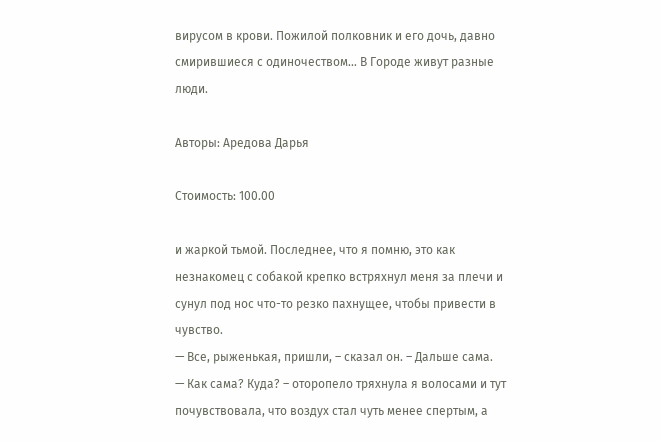вирусом в крови. Пожилой полковник и его дочь, давно смирившиеся с одиночеством… В Городе живут разные люди.

Авторы: Аредова Дарья

Стоимость: 100.00

и жаркой тьмой. Последнее, что я помню, это как незнакомец с собакой крепко встряхнул меня за плечи и сунул под нос что-то резко пахнущее, чтобы привести в чувство.
— Все, рыженькая, пришли, – сказал он. – Дальше сама.
— Как сама? Куда? – оторопело тряхнула я волосами и тут почувствовала, что воздух стал чуть менее спертым, а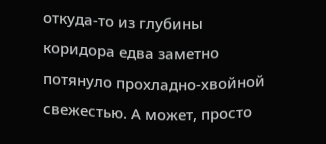откуда-то из глубины коридора едва заметно потянуло прохладно-хвойной свежестью. А может, просто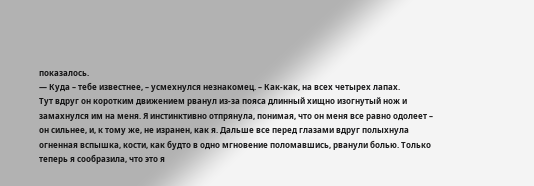показалось.
— Куда – тебе известнее, – усмехнулся незнакомец. – Как-как, на всех четырех лапах.
Тут вдруг он коротким движением рванул из-за пояса длинный хищно изогнутый нож и замахнулся им на меня. Я инстинктивно отпрянула, понимая, что он меня все равно одолеет – он сильнее, и, к тому же, не изранен, как я. Дальше все перед глазами вдруг полыхнула огненная вспышка, кости, как будто в одно мгновение поломавшись, рванули болью. Только теперь я сообразила, что это я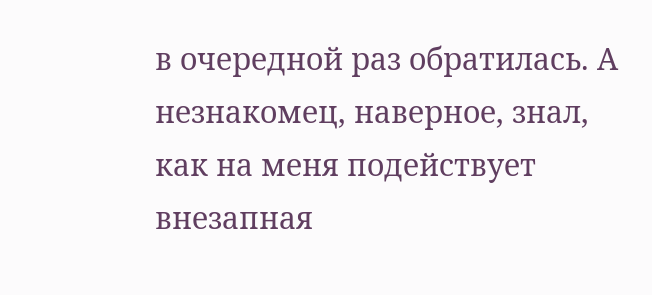в очередной раз обратилась. А незнакомец, наверное, знал, как на меня подействует внезапная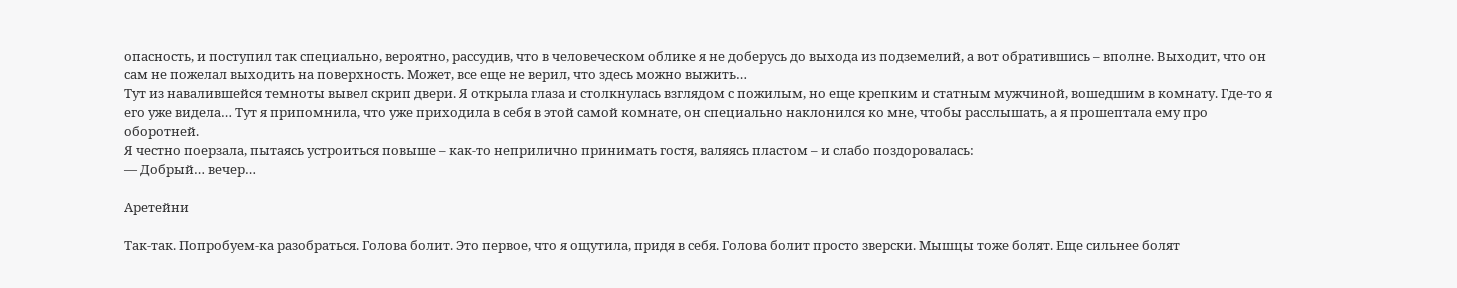опасность, и поступил так специально, вероятно, рассудив, что в человеческом облике я не доберусь до выхода из подземелий, а вот обратившись – вполне. Выходит, что он сам не пожелал выходить на поверхность. Может, все еще не верил, что здесь можно выжить…
Тут из навалившейся темноты вывел скрип двери. Я открыла глаза и столкнулась взглядом с пожилым, но еще крепким и статным мужчиной, вошедшим в комнату. Где-то я его уже видела… Тут я припомнила, что уже приходила в себя в этой самой комнате, он специально наклонился ко мне, чтобы расслышать, а я прошептала ему про оборотней.
Я честно поерзала, пытаясь устроиться повыше – как-то неприлично принимать гостя, валяясь пластом – и слабо поздоровалась:
— Добрый… вечер…

Аретейни

Так-так. Попробуем-ка разобраться. Голова болит. Это первое, что я ощутила, придя в себя. Голова болит просто зверски. Мышцы тоже болят. Еще сильнее болят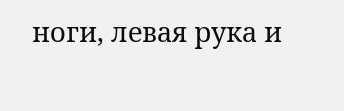ноги, левая рука и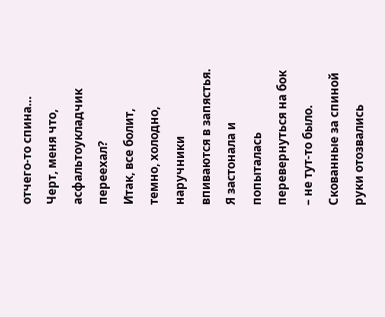отчего-то спина… Черт, меня что, асфальтоукладчик переехал?
Итак, все болит, темно, холодно, наручники впиваются в запястья. Я застонала и попыталась перевернуться на бок – не тут-то было. Скованные за спиной руки отозвались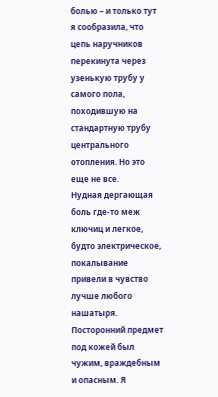болью – и только тут я сообразила, что цепь наручников перекинута через узенькую трубу у самого пола, походившую на стандартную трубу центрального отопления. Но это еще не все.
Нудная дергающая боль где-то меж ключиц и легкое, будто электрическое, покалывание привели в чувство лучше любого нашатыря. Посторонний предмет под кожей был чужим, враждебным и опасным. Я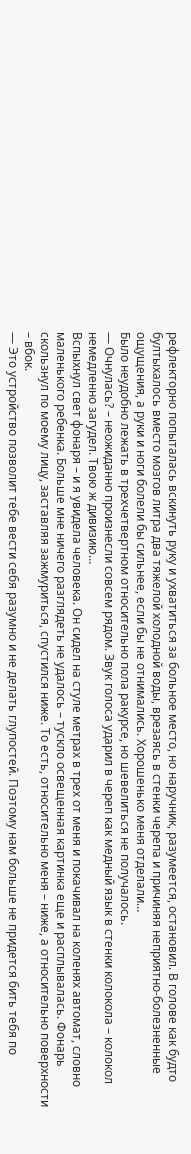рефлекторно попыталась вскинуть руку и ухватиться за больное место, но наручник, разумеется, остановил. В голове как будто бултыхалось вместо мозгов литра два тяжелой холодной воды, врезаясь в стенки черепа и причиняя неприятно-болезненные ощущения, а руки и ноги болели бы сильнее, если бы не отнимались. Хорошенько меня отделали…
Было неудобно лежать в трехчетвертном относительно пола ракурсе, но шевелиться не получалось.
— Очнулась? – неожиданно произнесли совсем рядом. Звук голоса ударил в череп как медный язык в стенки колокола – колокол немедленно загудел. Твою ж дивизию…
Вспыхнул свет фонаря – и я увидела человека. Он сидел на стуле метрах в трех от меня и покачивал на коленях автомат, словно маленького ребенка. Больше мне ничего разглядеть не удалось – тускло освещенная картинка еще и расплывалась. Фонарь скользнул по моему лицу, заставляя зажмуриться, спустился ниже. То есть, относительно меня – ниже, а относительно поверхности – вбок.
— Это устройство позволит тебе вести себя разумно и не делать глупостей. Поэтому нам больше не придется бить тебя по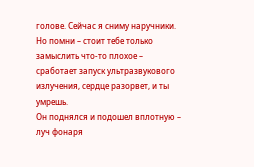голове. Сейчас я сниму наручники. Но помни – стоит тебе только замыслить что-то плохое – сработает запуск ультразвукового излучения, сердце разорвет, и ты умрешь.
Он поднялся и подошел вплотную – луч фонаря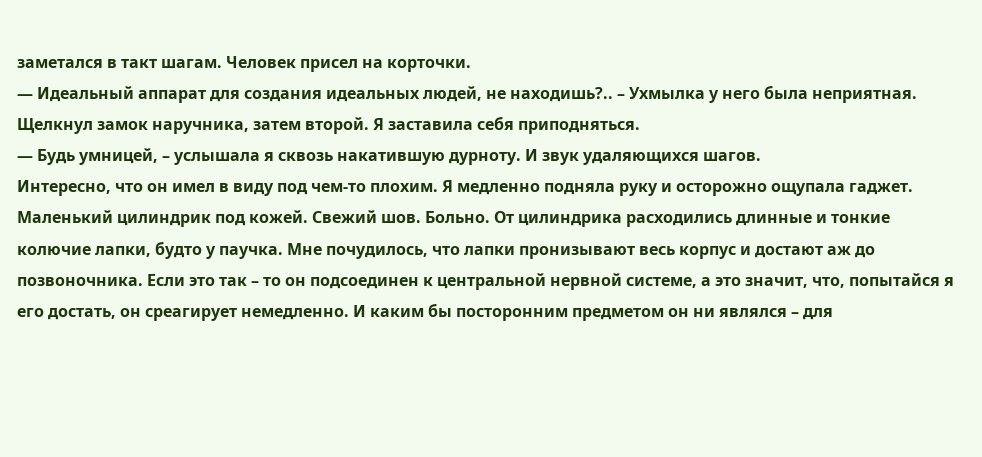заметался в такт шагам. Человек присел на корточки.
— Идеальный аппарат для создания идеальных людей, не находишь?.. – Ухмылка у него была неприятная. Щелкнул замок наручника, затем второй. Я заставила себя приподняться.
— Будь умницей, – услышала я сквозь накатившую дурноту. И звук удаляющихся шагов.
Интересно, что он имел в виду под чем-то плохим. Я медленно подняла руку и осторожно ощупала гаджет. Маленький цилиндрик под кожей. Свежий шов. Больно. От цилиндрика расходились длинные и тонкие колючие лапки, будто у паучка. Мне почудилось, что лапки пронизывают весь корпус и достают аж до позвоночника. Если это так – то он подсоединен к центральной нервной системе, а это значит, что, попытайся я его достать, он среагирует немедленно. И каким бы посторонним предметом он ни являлся – для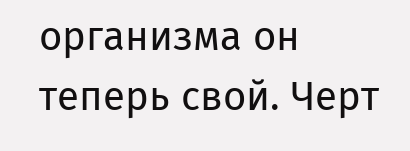организма он теперь свой. Черт